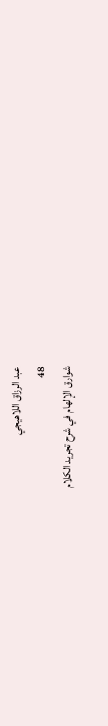عبد الرزاق اللاهيجي
48
شوارق الإلهام في شرح تجريد الكلام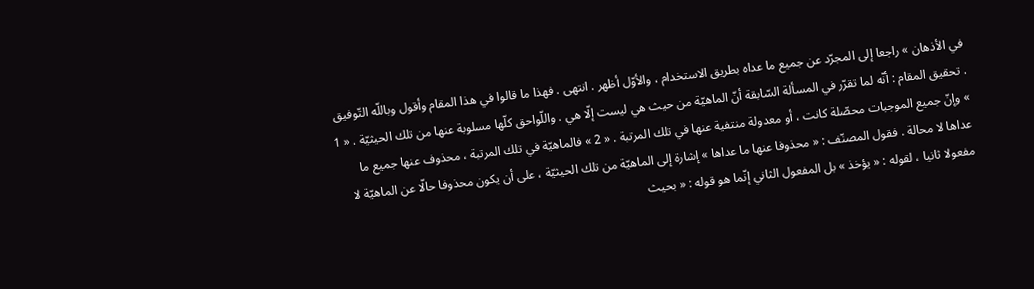في الأذهان » راجعا إلى المجرّد عن جميع ما عداه بطريق الاستخدام ، والأوّل أظهر . انتهى . فهذا ما قالوا في هذا المقام وأقول وباللّه التّوفيق . تحقيق المقام : أنّه لما تقرّر في المسألة السّابقة أنّ الماهيّة من حيث هي ليست إلّا هي . واللّواحق كلّها مسلوبة عنها من تلك الحيثيّة . « 1 » وإنّ جميع الموجبات محصّلة كانت ، أو معدولة منتفية عنها في تلك المرتبة . « 2 » فالماهيّة في تلك المرتبة ، محذوف عنها جميع ما عداها لا محالة . فقول المصنّف : « محذوفا عنها ما عداها » إشارة إلى الماهيّة من تلك الحيثيّة ، على أن يكون محذوفا حالّا عن الماهيّة لا مفعولا ثانيا ، لقوله : « يؤخذ » بل المفعول الثاني إنّما هو قوله : « بحيث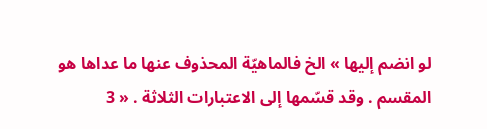لو انضم إليها » الخ فالماهيّة المحذوف عنها ما عداها هو المقسم . وقد قسّمها إلى الاعتبارات الثلاثة . « 3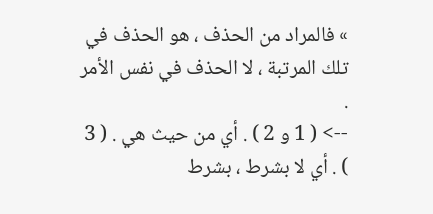» فالمراد من الحذف ، هو الحذف في تلك المرتبة ، لا الحذف في نفس الأمر .
--> ( 1 و 2 ) . أي من حيث هي . ( 3 ) . أي لا بشرط ، بشرط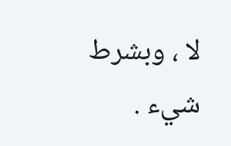لا ، وبشرط شيء .